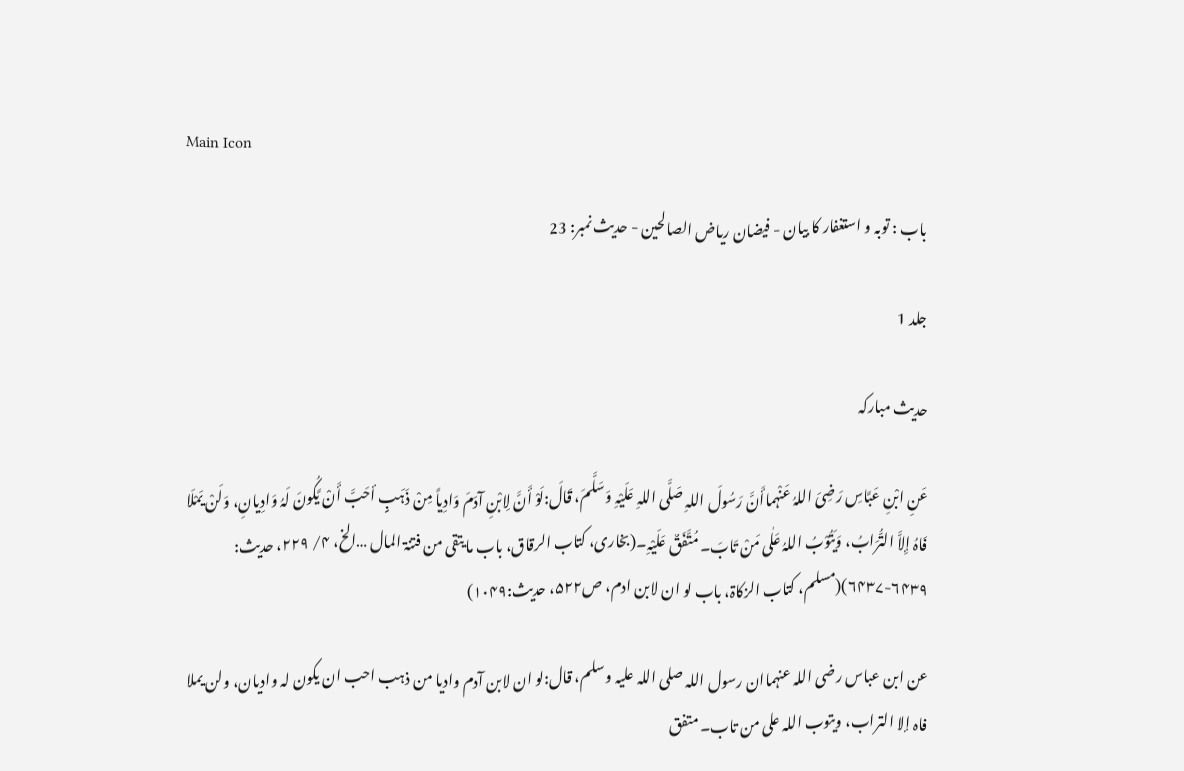Main Icon

باب : توبہ و استغفار کا بیان - فیضان ریاض الصالحین - حدیث نمبر: 23

جلد 1

حدیث مبارکہ

عَنِ ابْنِ عَبَّاسِ رَضِیَ اللہُ عَنْہماأَنَّ رَسُولَ اللہِ صَلَّی اللہِ عَلَیْہِ وَسَلَّمَ، قَالَ:لَوْ أَنَّ لِابْنِ آدَمَ وَادِیاً مِنْ ذَہَبٍ أحَبَّ أَنْ یَّکُونَ لَہُ وَادِیانِ، وَلَنْ یَمْلَا فَاہُ إِلاَّ التُّرَابُ، وَیَتُوْبُ اللہُ عَلٰی مَنْ تَابَ۔ مُتَّفَقٌ عَلَیْہِ۔(بخاری، کتاب الرقاق، باب ما یتقی من فتنۃ المال …الخ، ۴/ ۲۲۹، حدیث: ۶۴۳۹-۶۴۳۷)(مسلم، کتاب الزکاۃ، باب لو ان لابن ادم، ص۵۲۲، حدیث:۱۰۴۹)

عن ابن عباس رضی اللہ عنہماان رسول اللہ صلی اللہ علیہ وسلم، قال:لو ان لابن آدم وادیا من ذہب احب ان یکون لہ وادیان، ولن یملا فاہ إلا التراب، ویتوب اللہ علی من تاب۔ متفق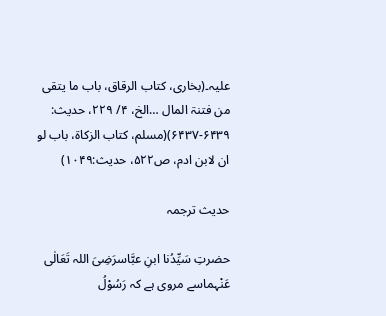علیہ۔(بخاری، کتاب الرقاق، باب ما یتقی من فتنۃ المال …الخ، ۴/ ۲۲۹، حدیث: ۶۴۳۹-۶۴۳۷)(مسلم، کتاب الزکاۃ، باب لو ان لابن ادم، ص۵۲۲، حدیث:۱۰۴۹)

حدیث ترجمہ

حضرتِ سَیِّدُنا ابنِ عبَّاسرَضِیَ اللہ تَعَالٰی عَنْہماسے مروی ہے کہ رَسُوْلُ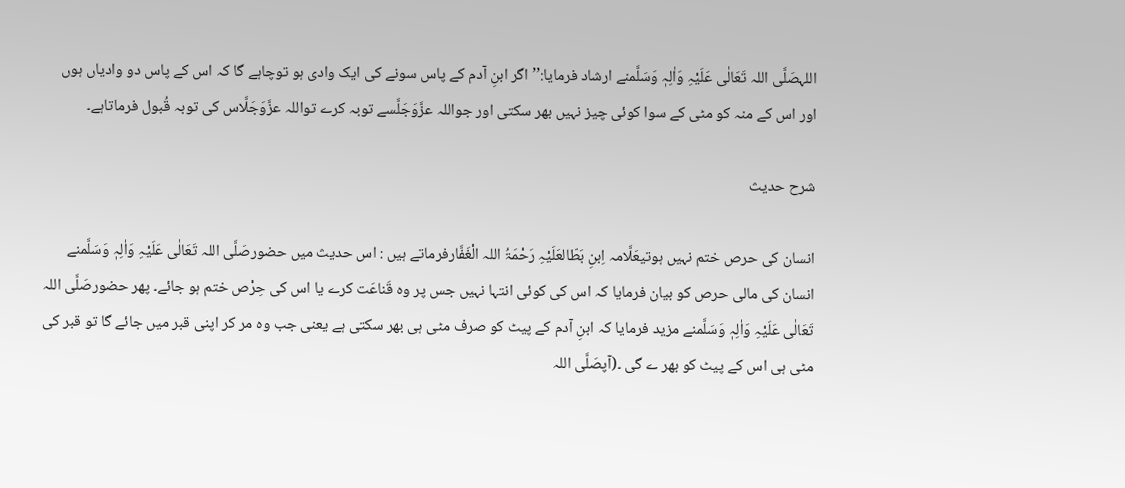اللہصَلَّی اللہ تَعَالٰی عَلَیْہِ وَاٰلِہٖ وَسَلَّمنے ارشاد فرمایا:’’اگر ابنِ آدم کے پاس سونے کی ایک وادی ہو توچاہے گا کہ اس کے پاس دو وادیاں ہوں اور اس کے منہ کو مٹی کے سوا کوئی چیز نہیں بھر سکتی اور جواللہ عزَّوَجَلَّسے توبہ کرے تواللہ عزَّوَجَلَّاس کی توبہ قُبول فرماتاہے۔

شرح حدیث

انسان کی حرص ختم نہیں ہوتیعَلَّامہ اِبنِ بَطّالعَلَیْہِ رَحْمَۃُ اللہ الْغَفَّارفرماتے ہیں : اس حدیث میں حضورصَلَّی اللہ تَعَالٰی عَلَیْہِ وَاٰلِہٖ وَسَلَّمنے انسان کی مالی حرص کو بیان فرمایا کہ اس کی کوئی انتہا نہیں جس پر وہ قَناعَت کرے یا اس کی حِرْص ختم ہو جائے۔ پھر حضورصَلَّی اللہ تَعَالٰی عَلَیْہِ وَاٰلِہٖ وَسَلَّمنے مزید فرمایا کہ ابنِ آدم کے پیٹ کو صرف مٹی ہی بھر سکتی ہے یعنی جب وہ مر کر اپنی قبر میں جائے گا تو قبر کی مٹی ہی اس کے پیٹ کو بھر ے گی ۔(آپصَلَّی اللہ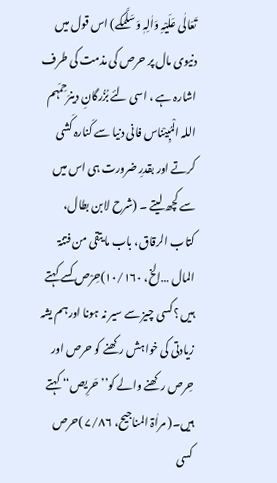تَعَالٰی عَلَیْہِ وَاٰلِہٖ وَسَلَّمکے) اس قول میں دنیوی مال پر حرص کی مذمت کی طرف اشارہ ہے ، اسی لئے بُزُرگانِ دینرَحِمَہم اللہ الْمُبِیْناس فانی دنیا سے کَنارہ کَشی کرتے اور بقدرِ ضرورت ہی اس میں سے کچھ لیتے ۔ (شرح لابن بطال، کتاب الرقاق، باب ما یتقی من فتنۃ المال …الخ، ۱۰/۱۶۰)حِرْص کسے کہتے ہیں ؟کسی چیز سے سیر نہ ہونا اورہم یشہ زیادتی کی خواہش رکھنے کو حرص اور حِرص رکھنے والے کو’’ حَرِیص‘‘ کہتے ہیں۔( مراٰۃ المناجیح، ۷/۸۶ )حرص کسی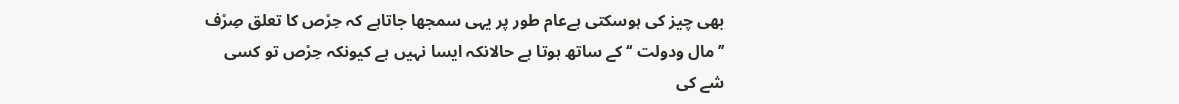بھی چیز کی ہوسکتی ہےعام طور پر یہی سمجھا جاتاہے کہ حِرْص کا تعلق صِرْف ’’مال ودولت ‘‘ کے ساتھ ہوتا ہے حالانکہ ایسا نہیں ہے کیونکہ حِرْص تو کسی شے کی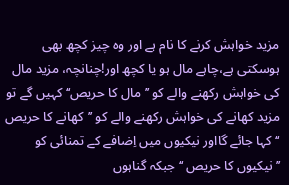مزید خواہش کرنے کا نام ہے اور وہ چیز کچھ بھی ہوسکتی ہے،چاہے مال ہو یا کچھ اور!چنانچہ، مزید مال کی خواہش رکھنے والے کو ’’مال کا حریص‘‘ کہیں گے تو مزید کھانے کی خواہش رکھنے والے کو ’’کھانے کا حریص ‘‘ کہا جائے گااور نیکیوں میں اِضافے کے تمنائی کو ’’نیکیوں کا حریص ‘‘ جبکہ گناہوں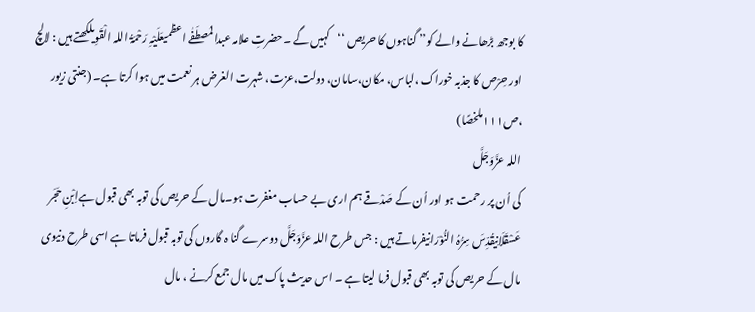کا بوجھ بڑھانے والے کو’’ گناہوں کا حریص ‘‘کہیں گے ۔حضرتِ علامہ عبدالمُصطَفٰے اعظمیعَلَیْہِ رَحْمَۃُ اللہ الْقَوِیلکھتے ہیں : لالچ اور حِرْص کا جذبہ خوراک ،لباس، مکان،سامان، دولت،عزت، شہرت الغرض ہر نعمت میں ہوا کرتا ہے۔ (جنتی زیور ،ص۱۱۱ملخصًا)
اللہ عزَّوَجَلَّ
کی اُن پر رحمت ہو اور اُن کے صَدْقے ہم اری بے حساب مغفرت ہو۔مال کے حریص کی توبہ بھی قبول ہےاِبْنِ حَجَر عَسْقَلَانِیقُدِّسَ سِرُّہُ النُّوْرَانِیفرماتے ہیں : جس طرح اللہ عزَّوَجَلَّ دوسرے گنا ہ گاروں کی توبہ قبول فرماتا ہے اسی طرح دنیوی مال کے حریص کی توبہ بھی قبول فرما لیتا ہے ۔ اس حدیث پاک میں مال جمع کرنے ، مال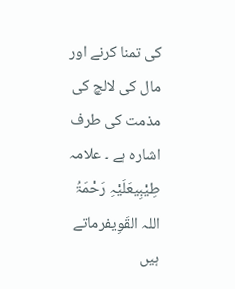کی تمنا کرنے اور مال کی لالچ کی مذمت کی طرف اشارہ ہے ۔ علامہ طِیْبِیعَلَیْہِ رَحْمَۃُ اللہ القَوِیفرماتے ہیں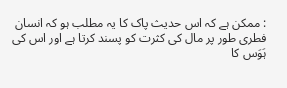: ممکن ہے کہ اس حدیث پاک کا یہ مطلب ہو کہ انسان فطری طور پر مال کی کثرت کو پسند کرتا ہے اور اس کی ہَوَس کا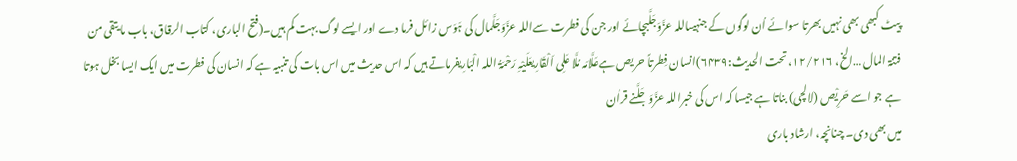پیٹ کبھی بھی نہیں بھرتا سوائے اُن لوگوں کے جنہیںاللہ عزَّوَجَلَّبچائے اور جن کی فطرت سےاللہ عزَّوَجَلَّمال کی ہَوَس زائل فرما دے اور ایسے لوگ بہت کم ہیں۔(فتح الباری، کتاب الرقاق، باب ما یتقی من فتنۃ المال …الخ، ۱۲/۲۱۶، تحت الحدیث:۶۴۳۹)انسان فِطرتاً حریص ہےعَلَّامَہ مُلَّا عَلِی اَلْقَارِیعَلَیْہِ رَحْمَۃُ اللہ الْبَارِیفرماتے ہیں کہ اس حدیث میں اس بات کی تنبیہ ہے کہ انسان کی فطرت میں ایک ایسا بخل ہوتا ہے جو اسے حَرِیْص (لالچی) بناتا ہے جیسا کہ اس کی خبراللہ عزَّوَجَلَّنے قراٰن
میں بھی دی۔ چنانچہ، ارشاد باری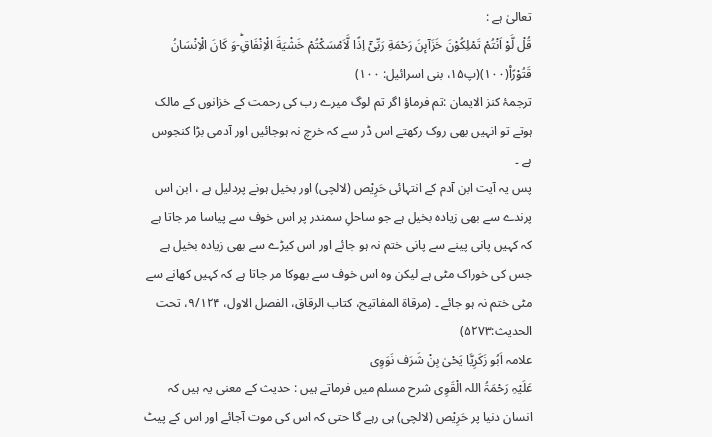تعالیٰ ہے :
قُلْ لَّوْ اَنْتُمْ تَمْلِكُوْنَ خَزَآىٕنَ رَحْمَةِ رَبِّیْۤ اِذًا لَّاَمْسَكْتُمْ خَشْیَةَ الْاِنْفَاقِؕ-وَ كَانَ الْاِنْسَانُ قَتُوْرًا۠(۱۰۰)(پ۱۵، بنی اسرائیل: ۱۰۰)
ترجمۂ کنز الایمان :تم فرماؤ اگر تم لوگ میرے رب کی رحمت کے خزانوں کے مالک ہوتے تو انہیں بھی روک رکھتے اس ڈر سے کہ خرچ نہ ہوجائیں اور آدمی بڑا کنجوس ہے ۔
پس یہ آیت ابن آدم کے انتہائی حَرِیْص (لالچی) اور بخیل ہونے پردلیل ہے ، ابن اس پرندے سے بھی زیادہ بخیل ہے جو ساحلِ سمندر پر اس خوف سے پیاسا مر جاتا ہے کہ کہیں پانی پینے سے پانی ختم نہ ہو جائے اور اس کیڑے سے بھی زیادہ بخیل ہے جس کی خوراک مٹی ہے لیکن وہ اس خوف سے بھوکا مر جاتا ہے کہ کہیں کھانے سے مٹی ختم نہ ہو جائے ۔ (مرقاۃ المفاتیح، کتاب الرقاق، الفصل الاول، ۹/۱۲۴، تحت الحدیث:۵۲۷۳)
علامہ اَبُو زَکَرِیَّا یَحْیٰ بِنْ شَرَف نَوَوِی
عَلَیْہِ رَحْمَۃُ اللہ الْقَوِی شرح مسلم میں فرماتے ہیں : حدیث کے معنی یہ ہیں کہ انسان دنیا پر حَرِیْص (لالچی) ہی رہے گا حتی کہ اس کی موت آجائے اور اس کے پیٹ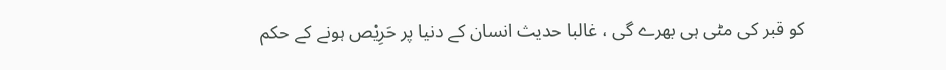کو قبر کی مٹی ہی بھرے گی ، غالبا حدیث انسان کے دنیا پر حَرِیْص ہونے کے حکم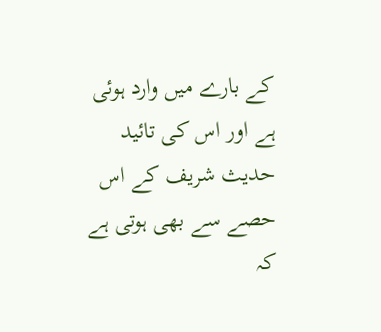کے بارے میں وارد ہوئی ہے اور اس کی تائید حدیث شریف کے اس حصے سے بھی ہوتی ہے کہ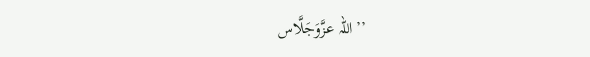’’اللہ عزَّوَجَلَّاس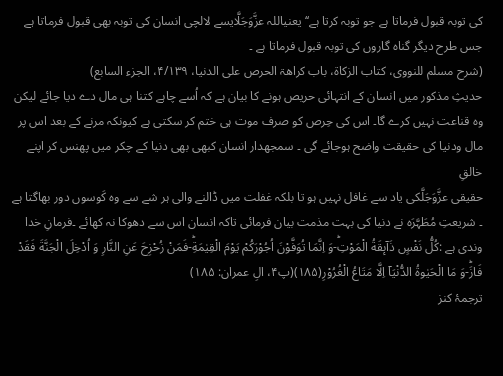کی توبہ قبول فرماتا ہے جو توبہ کرتا ہے‘‘ یعنیاللہ عزَّوَجَلَّایسے لالچی انسان کی توبہ بھی قبول فرماتا ہے جس طرح دیگر گناہ گاروں کی توبہ قبول فرماتا ہے ۔
(شرح مسلم للنووی، کتاب الزکاۃ، باب کراھۃ الحرص علی الدنیا، ۴/۱۳۹، الجزء السابع)
حدیثِ مذکور میں انسان کے انتہائی حریص ہونے کا بیان ہے کہ اُسے چاہے کتنا ہی مال دے دیا جائے لیکن وہ قناعت نہیں کرے گا۔ اس کی حِرص کو صرف موت ہی ختم کر سکتی ہے کیونکہ مرنے کے بعد اس پر مال ودنیا کی حقیقت واضح ہوجائے گی ۔ سمجھدار انسان کبھی بھی دنیا کے چکر میں پھنس کر اپنے خالقِ
حقیقی عزَّوَجَلَّکی یاد سے غافل نہیں ہو تا بلکہ غفلت میں ڈالنے والی ہر شے سے وہ کَوسوں دور بھاگتا ہے ۔ شریعتِ مُطَہَّرَہ نے دنیا کی بہت مذمت بیان فرمائی تاکہ انسان اس سے دھوکا نہ کھائے ۔فرمانِ خدا وندی ہے :كُلُّ نَفْسٍ ذَآىٕقَةُ الْمَوْتِؕ-وَ اِنَّمَا تُوَفَّوْنَ اُجُوْرَكُمْ یَوْمَ الْقِیٰمَةِؕ-فَمَنْ زُحْزِحَ عَنِ النَّارِ وَ اُدْخِلَ الْجَنَّةَ فَقَدْ فَازَؕ-وَ مَا الْحَیٰوةُ الدُّنْیَاۤ اِلَّا مَتَاعُ الْغُرُوْرِ(۱۸۵)(پ۴، الِ عمران: ۱۸۵)
ترجمۂ کنز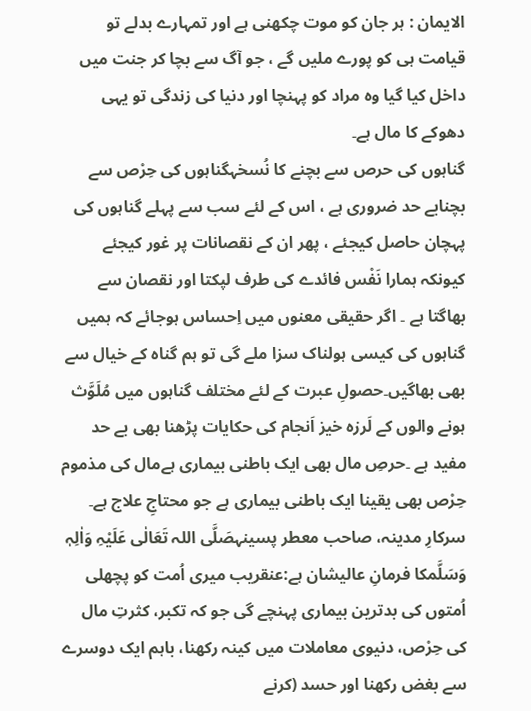الایمان : ہر جان کو موت چکھنی ہے اور تمہارے بدلے تو قیامت ہی کو پورے ملیں گے ، جو آگ سے بچا کر جنت میں داخل کیا گیا وہ مراد کو پہنچا اور دنیا کی زندگی تو یہی دھوکے کا مال ہے۔
گناہوں کی حرص سے بچنے کا نُسخہگناہوں کی حِرْص سے بچنابے حد ضروری ہے ، اس کے لئے سب سے پہلے گناہوں کی پہچان حاصل کیجئے ، پھر ان کے نقصانات پر غور کیجئے کیونکہ ہمارا نَفْس فائدے کی طرف لپکتا اور نقصان سے بھاگتا ہے ۔ اگر حقیقی معنوں میں اِحساس ہوجائے کہ ہمیں گناہوں کی کیسی ہولناک سزا ملے گی تو ہم گناہ کے خیال سے بھی بھاگیں۔حصولِ عبرت کے لئے مختلف گناہوں میں مُلَوَّث ہونے والوں کے لَرزہ خیز اَنجام کی حکایات پڑھنا بھی بے حد مفید ہے ۔حرصِ مال بھی ایک باطنی بیماری ہےمال کی مذموم حِرْص بھی یقینا ایک باطنی بیماری ہے جو محتاجِ علاج ہے۔ سرکارِ مدینہ، صاحب معطر پسینہصَلَّی اللہ تَعَالٰی عَلَیْہِ وَاٰلِہٖ وَسَلَّمکا فرمانِ عالیشان ہے:عنقریب میری اُمت کو پچھلی اُمتوں کی بدترین بیماری پہنچے گی جو کہ تکبر، کثرتِ مال کی حِرْص، دنیوی معاملات میں کینہ رکھنا، باہم ایک دوسرے سے بغض رکھنا اور حسد (کرنے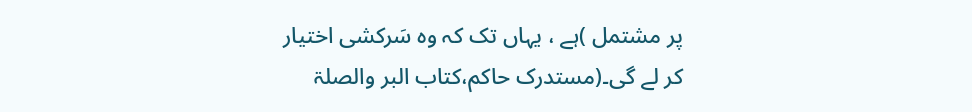پر مشتمل )ہے ، یہاں تک کہ وہ سَرکشی اختیار کر لے گی۔(مستدرک حاکم،کتاب البر والصلۃ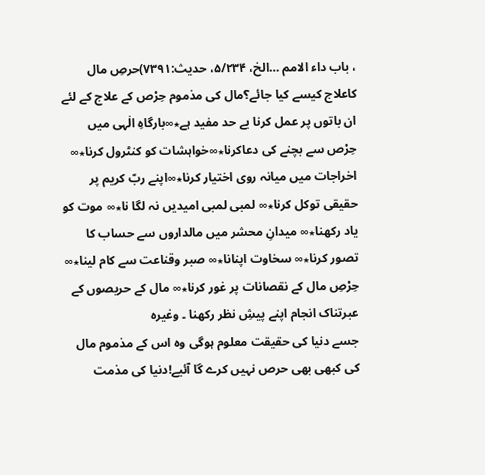، باب داء الامم …الخ، ۵/۲۳۴، حدیث:۷۳۹۱)حرصِ مال کاعلاج کیسے کیا جائے؟مال کی مذموم حِرْص کے علاج کے لئے ان باتوں پر عمل کرنا بے حد مفید ہے٭∞بارگاہِ الٰہی میں حِرْص سے بچنے کی دعاکرنا٭∞خواہشات کو کنٹرول کرنا٭∞ اخراجات میں میانہ روی اختیار کرنا٭∞اپنے ربّ کریم پر حقیقی توکل کرنا٭∞ لمبی لمبی امیدیں نہ لگا نا٭∞ موت کو یاد رکھنا٭∞ میدانِ محشر میں مالداروں سے حساب کا تصور کرنا٭∞ سخاوت اپنانا٭∞ صبر وقناعت سے کام لینا٭∞ حِرْصِ مال کے نقصانات پر غور کرنا٭∞ مال کے حریصوں کے عبرتناک انجام اپنے پیشِ نظر رکھنا ۔ وغیرہ
جسے دنیا کی حقیقت معلوم ہوگی وہ اس کے مذموم مال کی کبھی بھی حرص نہیں کرے گا آئیے!دنیا کی مذمت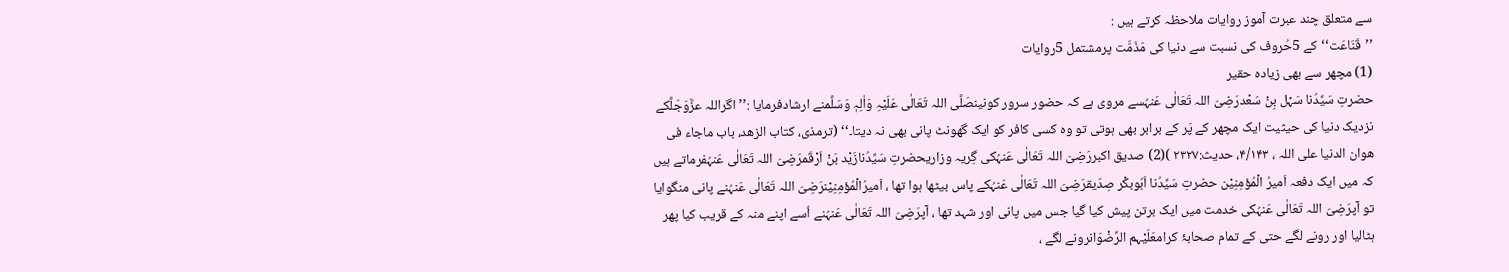سے متعلق چند عبرت آموز روایات ملاحظہ کرتے ہیں :
’’قَنَاعَت‘‘کے 5حُروف کی نسبت سے دنیا کی مَذَمَّت پرمشتمل 5روایات
(1) مچھر سے بھی زیادہ حقیر
حضرتِ سَیِّدُنا سَہْل بِنْ سَعْدرَضِیَ اللہ تَعَالٰی عَنہُسے مروی ہے کہ حضور سرور کونینصَلَّی اللہ تَعَالٰی عَلَیْہِ وَاٰلِہٖ وَسَلَّمنے ارشادفرمایا :’’ اگراللہ عزَّوَجَلَّکے نزدیک دنیا کی حیثیت ایک مچھر کے پَر کے برابر بھی ہوتی تو وہ کسی کافر کو ایک گھونٹ پانی بھی نہ دیتا۔‘‘ (ترمذی، کتاب الزھد، باب ماجاء فی ھوان الدنیا علی اللہ ، ۴/۱۴۳، حدیث:۲۳۲۷ )(2) صدیق اکبررَضِیَ اللہ تَعَالٰی عَنہُکی گِریہ وزاریحضرتِ سَیِّدُنازَیْد بَنْ اَرْقَمرَضِیَ اللہ تَعَالٰی عَنہُفرماتے ہیں کہ میں ایک دفعہ اَمیرُ الْمُؤمِنِیْن حضرتِ سَیِّدُنا اَبُوبکْر صِدّیقرَضِیَ اللہ تَعَالٰی عَنہُکے پاس بیٹھا ہوا تھا ، اَمیرُالْمُؤمِنِیْنرَضِیَ اللہ تَعَالٰی عَنہُنے پانی منگوایا تو آپرَضِیَ اللہ تَعَالٰی عَنہُکی خدمت میں ایک برتن پیش کیا گیا جس میں پانی اور شہد تھا ، آپرَضِیَ اللہ تَعَالٰی عَنہُنے اُسے اپنے منہ کے قریب کیا پھر ہٹالیا اور رونے لگے حتی کے تمام صحابۂ کرامعَلَیْہم الرِّضْوَانرونے لگے ،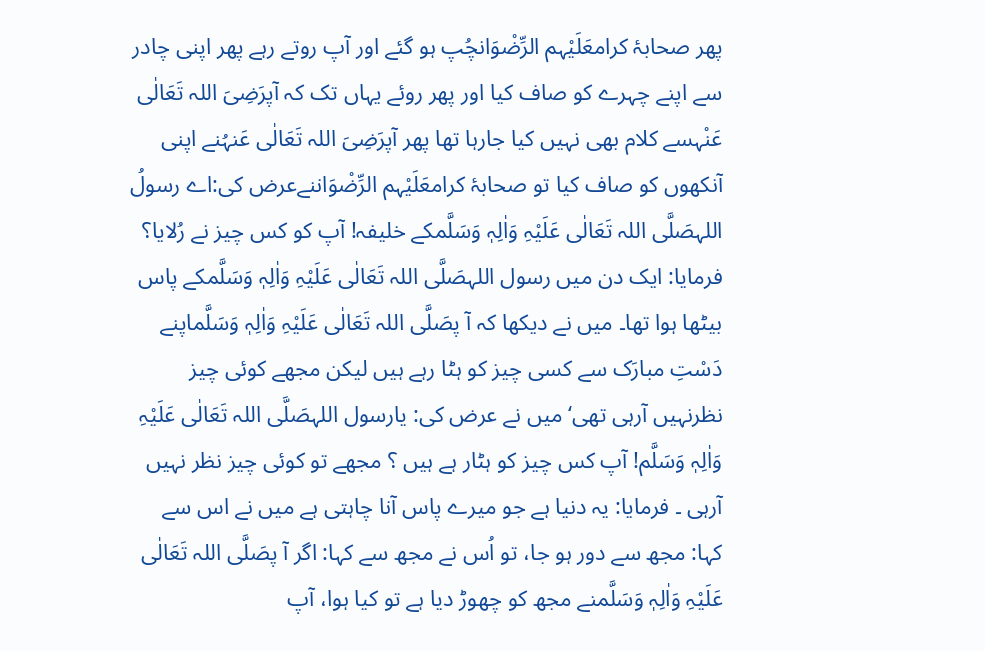پھر صحابۂ کرامعَلَیْہم الرِّضْوَانچُپ ہو گئے اور آپ روتے رہے پھر اپنی چادر سے اپنے چہرے کو صاف کیا اور پھر روئے یہاں تک کہ آپرَضِیَ اللہ تَعَالٰی عَنْہسے کلام بھی نہیں کیا جارہا تھا پھر آپرَضِیَ اللہ تَعَالٰی عَنہُنے اپنی آنکھوں کو صاف کیا تو صحابۂ کرامعَلَیْہم الرِّضْوَاننےعرض کی:اے رسولُ اللہصَلَّی اللہ تَعَالٰی عَلَیْہِ وَاٰلِہٖ وَسَلَّمکے خلیفہ! آپ کو کس چیز نے رُلایا؟ فرمایا: ایک دن میں رسول اللہصَلَّی اللہ تَعَالٰی عَلَیْہِ وَاٰلِہٖ وَسَلَّمکے پاس بیٹھا ہوا تھا۔ میں نے دیکھا کہ آ پصَلَّی اللہ تَعَالٰی عَلَیْہِ وَاٰلِہٖ وَسَلَّماپنے دَسْتِ مبارَک سے کسی چیز کو ہٹا رہے ہیں لیکن مجھے کوئی چیز نظرنہیں آرہی تھی‘ میں نے عرض کی: یارسول اللہصَلَّی اللہ تَعَالٰی عَلَیْہِ وَاٰلِہٖ وَسَلَّم! آپ کس چیز کو ہٹار ہے ہیں ؟ مجھے تو کوئی چیز نظر نہیں آرہی ۔ فرمایا: یہ دنیا ہے جو میرے پاس آنا چاہتی ہے میں نے اس سے کہا: مجھ سے دور ہو جا، تو اُس نے مجھ سے کہا: اگر آ پصَلَّی اللہ تَعَالٰی عَلَیْہِ وَاٰلِہٖ وَسَلَّمنے مجھ کو چھوڑ دیا ہے تو کیا ہوا، آپ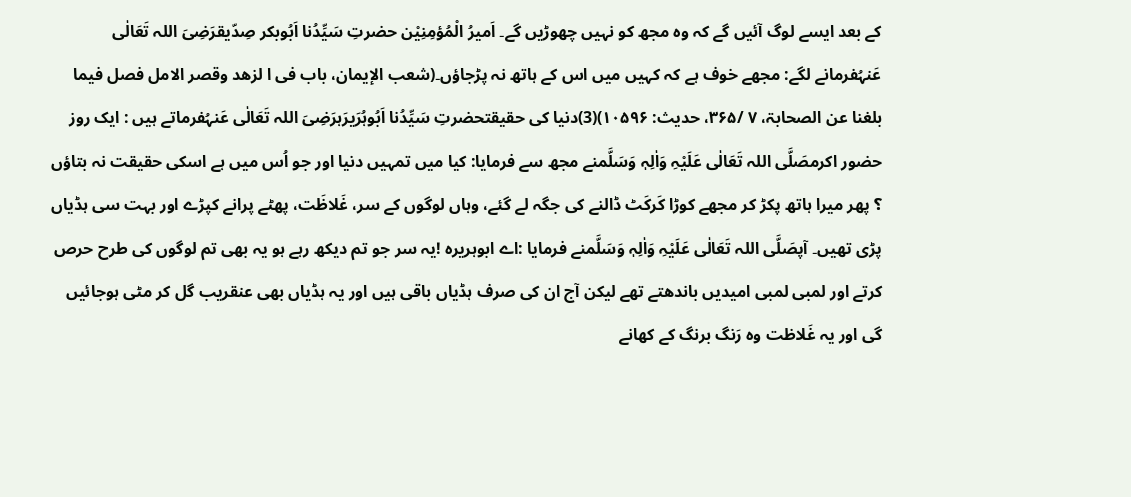کے بعد ایسے لوگ آئیں گے کہ وہ مجھ کو نہیں چھوڑیں گے۔ اَمیرُ الْمُؤمِنِیْن حضرتِ سَیِّدُنا اَبُوبکر صِدّیقرَضِیَ اللہ تَعَالٰی عَنہُفرمانے لگے: مجھے خوف ہے کہ کہیں میں اس کے ہاتھ نہ پڑجاؤں۔(شعب الإیمان، باب فی ا لزھد وقصر الامل فصل فیما بلغنا عن الصحابۃ، ۷ /۳۶۵، حدیث: ۱۰۵۹۶)(3)دنیا کی حقیقتحضرتِ سَیِّدُنا اَبُوہُرَیرَہرَضِیَ اللہ تَعَالٰی عَنہُفرماتے ہیں : ایک روز حضور اکرمصَلَّی اللہ تَعَالٰی عَلَیْہِ وَاٰلِہٖ وَسَلَّمنے مجھ سے فرمایا: کیا میں تمہیں دنیا اور جو اُس میں ہے اسکی حقیقت نہ بتاؤں ؟ پھر میرا ہاتھ پکڑ کر مجھے کوڑا کَرکَٹ ڈالنے کی جگہ لے گئے، وہاں لوگوں کے سر، غَلاظَت، پھٹے پرانے کپڑے اور بہت سی ہڈیاں پڑی تھیں۔ آپصَلَّی اللہ تَعَالٰی عَلَیْہِ وَاٰلِہٖ وَسَلَّمنے فرمایا :اے ابوہریرہ !یہ سر جو تم دیکھ رہے ہو یہ بھی تم لوگوں کی طرح حرص کرتے اور لمبی لمبی امیدیں باندھتے تھے لیکن آج ان کی صرف ہڈیاں باقی ہیں اور یہ ہڈیاں بھی عنقریب گل کر مٹی ہوجائیں گی اور یہ غَلاظت وہ رَنگ برنگ کے کھانے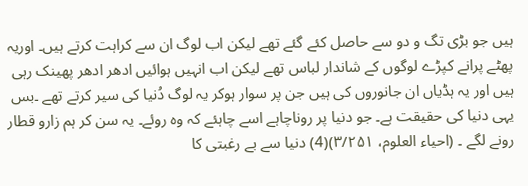ہیں جو بڑی تگ و دو سے حاصل کئے گئے تھے لیکن اب لوگ ان سے کراہت کرتے ہیں۔ اوریہ پھٹے پرانے کپڑے لوگوں کے شاندار لباس تھے لیکن اب انہیں ہوائیں ادھر ادھر پھینک رہی ہیں اور یہ ہڈیاں ان جانوروں کی ہیں جن پر سوار ہوکر یہ لوگ دُنیا کی سیر کرتے تھے ۔بس یہی دنیا کی حقیقت ہے۔ جو دنیا پر روناچاہے اسے چاہئے کہ وہ روئے۔ یہ سن کر ہم زارو قطار رونے لگے ۔ (احیاء العلوم، ۳/۲۵۱)(4) دنیا سے بے رغبتی کا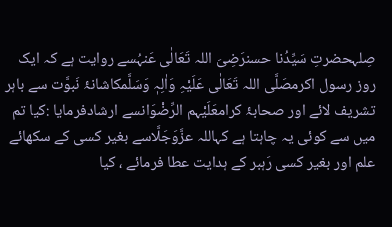صِلہحضرتِ سَیِّدُنا حسنرَضِیَ اللہ تَعَالٰی عَنہُسے روایت ہے کہ ایک روز رسول اکرمصَلَّی اللہ تَعَالٰی عَلَیْہِ وَاٰلِہٖ وَسَلَّمکاشانۂ نَبوَّت سے باہر تشریف لائے اور صحابۂ کرامعَلَیْہم الرِّضْوَانسے ارشادفرمایا :کیا تم میں سے کوئی یہ چاہتا ہے کہاللہ عزَّوَجَلَّاسے بغیر کسی کے سکھائے علم اور بغیر کسی رَہبر کے ہدایت عطا فرمائے ، کیا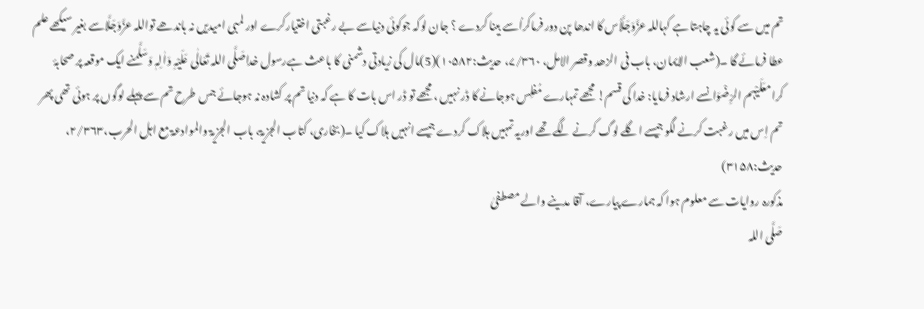تم میں سے کوئی یہ چاہتا ہے کہاللہ عزَّوَجَلَّاُس کا اندھا پن دور فرماکراُسے بینا کردے ؟ جان لوکہ جوکوئی دنیاسے بے رغبتی اختیارکرے اور لمبی امیدیں نہ باندھے تواللہ عزَّوَجَلَّاسے بغیر سیکھے علم عطا فرمائے گا ۔(شعب الایمان، باب فی الزھد وقصر الامل، ۷/۳۶۰، حدیث:۱۰۵۸۲)(5)مال کی زیادتی دشمنی کا باعث ہےرسول خداصَلَّی اللہ تَعَالٰی عَلَیْہِ وَاٰلِہٖ وَسَلَّمنے ایک موقعہ پر صحابۂ کرامعَلَیْہم الرِّضْوَانسے ارشاد فرمایا: خدا کی قسم! مجھے تمہارے مُفلِس ہوجانے کا ڈر نہیں ، مجھے تو ڈر اس بات کا ہے کہ دنیا تم پر کشادہ نہ ہوجائے جس طرح تم سے پہلے لوگوں پر ہوئی تھی پھر تم اِس میں رغبت کرنے لگو جیسے اگلے لوگ کرنے لگے تھے اوریہ تمہیں ہلاک کردے جیسے انہیں ہلاک کیا ۔(بخاری، کتاب الجزیۃ، باب الجزیۃ والموادعۃ مع اہل الحرب،۲/۳۶۳، حدیث:۳۱۵۸)
مذکورہ روایات سے معلوم ہوا کہ ہمارے پیارے، آقا مدینے والے مصطفیٰ
صَلَّی اللہ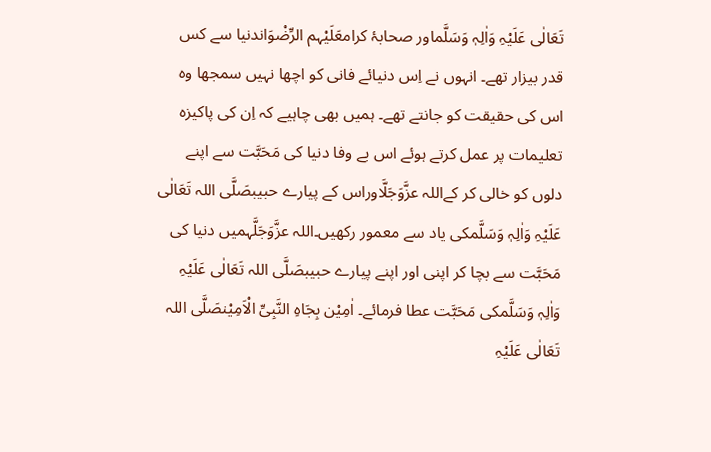تَعَالٰی عَلَیْہِ وَاٰلِہٖ وَسَلَّماور صحابۂ کرامعَلَیْہم الرِّضْوَاندنیا سے کس قدر بیزار تھے۔ انہوں نے اِس دنیائے فانی کو اچھا نہیں سمجھا وہ اس کی حقیقت کو جانتے تھے۔ ہمیں بھی چاہیے کہ اِن کی پاکیزہ تعلیمات پر عمل کرتے ہوئے اس بے وفا دنیا کی مَحَبَّت سے اپنے دلوں کو خالی کر کےاللہ عزَّوَجَلَّاوراس کے پیارے حبیبصَلَّی اللہ تَعَالٰی عَلَیْہِ وَاٰلِہٖ وَسَلَّمکی یاد سے معمور رکھیں۔اللہ عزَّوَجَلَّہمیں دنیا کی مَحَبَّت سے بچا کر اپنی اور اپنے پیارے حبیبصَلَّی اللہ تَعَالٰی عَلَیْہِ وَاٰلِہٖ وَسَلَّمکی مَحَبَّت عطا فرمائے۔ اٰمِیْن بِجَاہِ النَّبِیِّ الْاَمِیْنصَلَّی اللہ تَعَالٰی عَلَیْہِ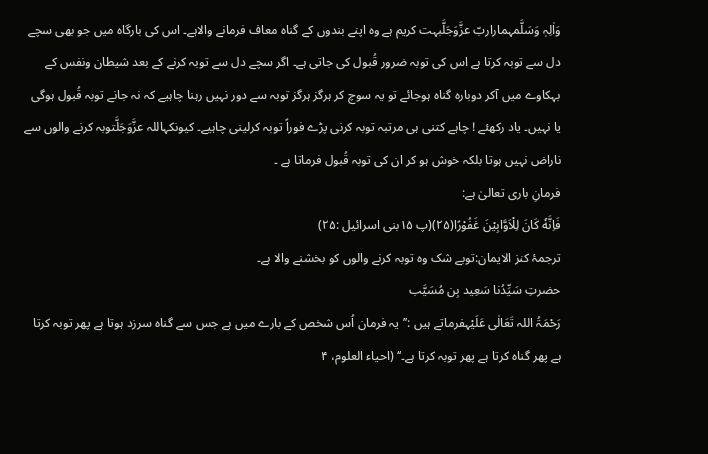وَاٰلِہٖ وَسَلَّمہماراربّ عزَّوَجَلَّبہت کریم ہے وہ اپنے بندوں کے گناہ معاف فرمانے والاہے۔ اس کی بارگاہ میں جو بھی سچے دل سے توبہ کرتا ہے اس کی توبہ ضرور قُبول کی جاتی ہے۔ اگر سچے دل سے توبہ کرنے کے بعد شیطان ونفس کے بہکاوے میں آکر دوبارہ گناہ ہوجائے تو یہ سوچ کر ہرگز ہرگز توبہ سے دور نہیں رہنا چاہیے کہ نہ جانے توبہ قُبول ہوگی یا نہیں۔ یاد رکھئے ! چاہے کتنی ہی مرتبہ توبہ کرنی پڑے فوراً توبہ کرلینی چاہیے۔ کیونکہاللہ عزَّوَجَلَّتوبہ کرنے والوں سے ناراض نہیں ہوتا بلکہ خوش ہو کر ان کی توبہ قُبول فرماتا ہے ۔
فرمانِ باری تعالیٰ ہے:
فَاِنَّهٗ كَانَ لِلْاَوَّابِیْنَ غَفُوْرًا(۲۵)(پ ۱۵بنی اسرائیل :۲۵)
ترجمۂ کنز الایمان:توبے شک وہ توبہ کرنے والوں کو بخشنے والا ہے۔
حضرتِ سَیِّدُنا سَعِید بِن مُسَیَّب
رَحْمَۃُ اللہ تَعَالٰی عَلَیْہفرماتے ہیں :’’یہ فرمان اُس شخص کے بارے میں ہے جس سے گناہ سرزد ہوتا ہے پھر توبہ کرتا ہے پھر گناہ کرتا ہے پھر توبہ کرتا ہے۔‘‘ (احیاء العلوم، ۴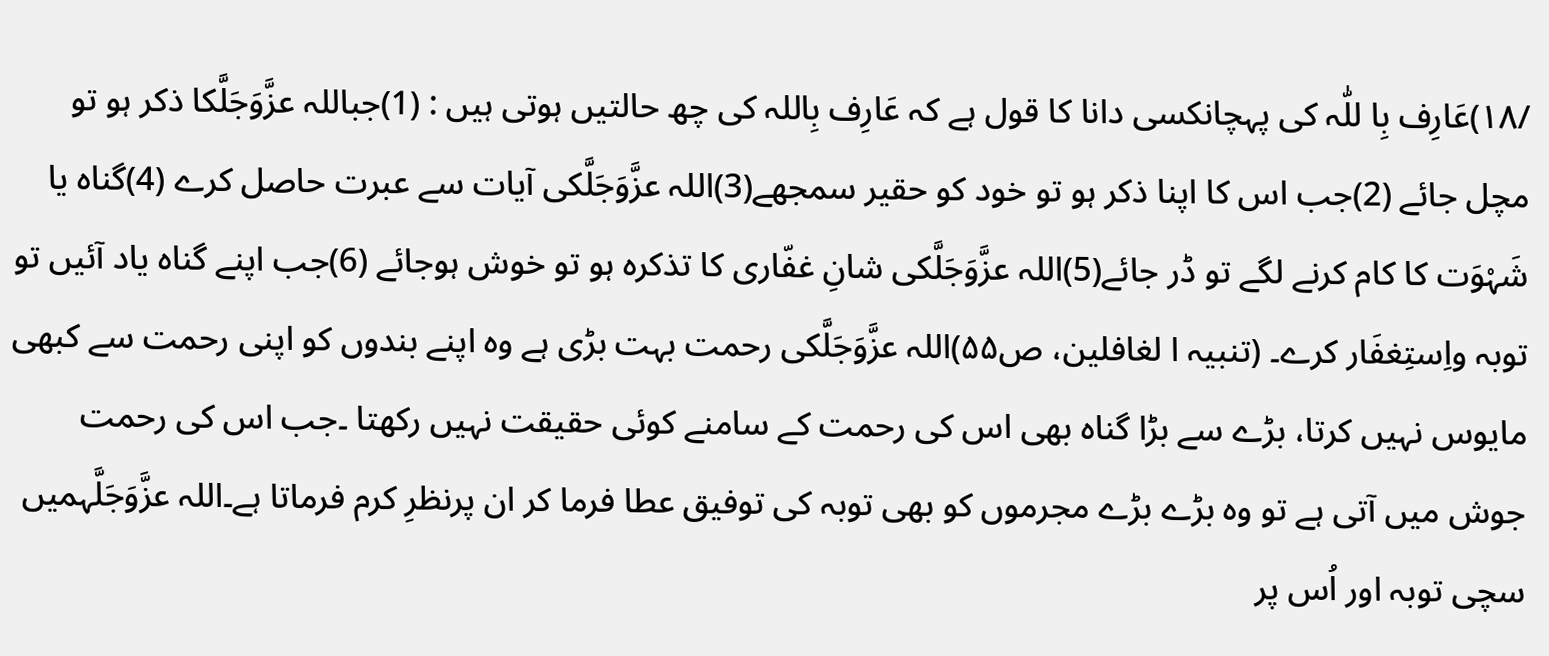/۱۸)عَارِف بِا للّٰہ کی پہچانکسی دانا کا قول ہے کہ عَارِف بِاللہ کی چھ حالتیں ہوتی ہیں : (1)جباللہ عزَّوَجَلَّکا ذکر ہو تو مچل جائے (2)جب اس کا اپنا ذکر ہو تو خود کو حقیر سمجھے(3)اللہ عزَّوَجَلَّکی آیات سے عبرت حاصل کرے (4)گناہ یا شَہْوَت کا کام کرنے لگے تو ڈر جائے(5)اللہ عزَّوَجَلَّکی شانِ غفّاری کا تذکرہ ہو تو خوش ہوجائے (6)جب اپنے گناہ یاد آئیں تو توبہ واِستِغفَار کرے۔ (تنبیہ ا لغافلین، ص۵۵)اللہ عزَّوَجَلَّکی رحمت بہت بڑی ہے وہ اپنے بندوں کو اپنی رحمت سے کبھی مایوس نہیں کرتا، بڑے سے بڑا گناہ بھی اس کی رحمت کے سامنے کوئی حقیقت نہیں رکھتا ۔جب اس کی رحمت جوش میں آتی ہے تو وہ بڑے بڑے مجرموں کو بھی توبہ کی توفیق عطا فرما کر ان پرنظرِ کرم فرماتا ہے۔اللہ عزَّوَجَلَّہمیں سچی توبہ اور اُس پر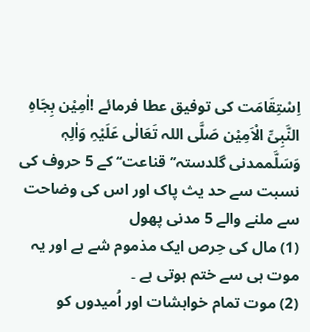اِسْتِقَامَت کی توفیق عطا فرمائے !اٰمِیْن بِجَاہِ النَّبِیِّ الْاَمِیْن صَلَّی اللہ تَعَالٰی عَلَیْہِ وَاٰلِہٖ وَسَلَّممدنی گلدستہ’’قناعت‘‘ کے 5 حروف کی نسبت سے حد یث پاک اور اس کی وضاحت سے ملنے والے 5 مدنی پھول
(1) مال کی حِرص ایک مذموم شے ہے اور یہ موت ہی سے ختم ہوتی ہے ۔
(2) موت تمام خواہشات اور اُمیدوں کو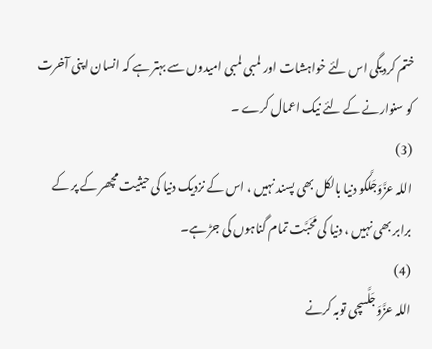ختم کردیگی اس لئے خواہشات اور لمبی لمبی امیدوں سے بہتر ہے کہ انسان اپنی آخرت کو سنوارنے کے لئے نیک اعمال کرے ۔
(3)
اللہ عزَّوَجَلَّکو دنیا بالکل بھی پسند نہیں ، اس کے نزدیک دنیا کی حیثیت مچھر کے پر کے برابر بھی نہیں ، دنیا کی مَحَبَّت تمام گناہوں کی جڑ ہے۔
(4)
اللہ عزَّوَجَلَّسچی توبہ کرنے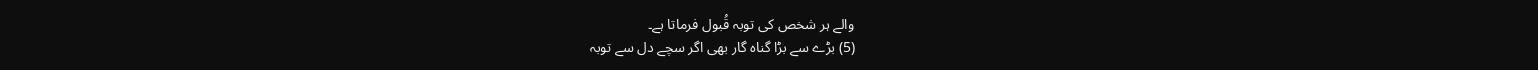والے ہر شخص کی توبہ قُبول فرماتا ہے۔
(5) بڑے سے بڑا گناہ گار بھی اگر سچے دل سے توبہ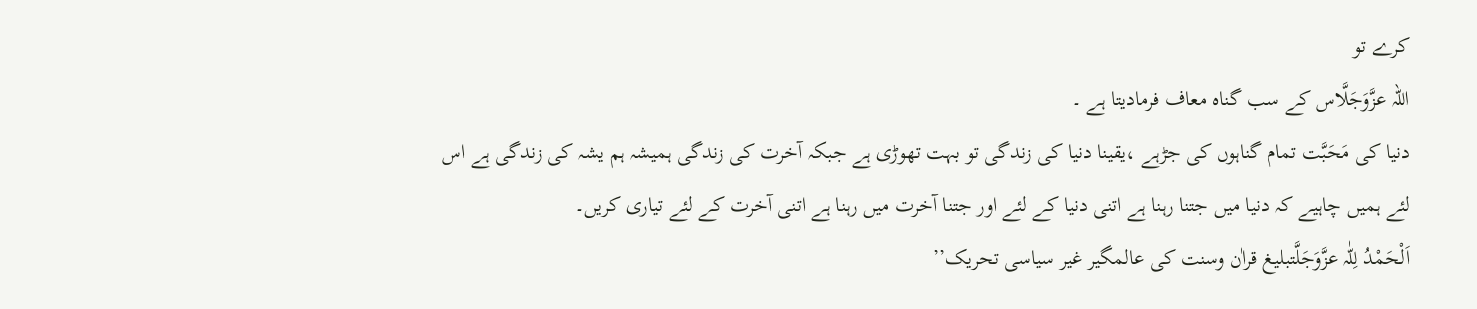کرے تو
اللہ عزَّوَجَلَّاس کے سب گناہ معاف فرمادیتا ہے ۔
دنیا کی مَحَبَّت تمام گناہوں کی جڑہے ،یقینا دنیا کی زندگی تو بہت تھوڑی ہے جبکہ آخرت کی زندگی ہمیشہ ہم یشہ کی زندگی ہے اس لئے ہمیں چاہیے کہ دنیا میں جتنا رہنا ہے اتنی دنیا کے لئے اور جتنا آخرت میں رہنا ہے اتنی آخرت کے لئے تیاری کریں۔
اَلْحَمْدُ لِلّٰہ عزَّوَجَلَّتبلیغ قراٰن وسنت کی عالمگیر غیر سیاسی تحریک’’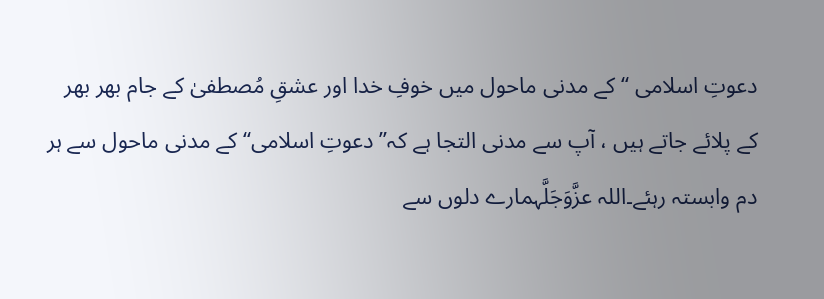دعوتِ اسلامی ‘‘کے مدنی ماحول میں خوفِ خدا اور عشقِ مُصطفیٰ کے جام بھر بھر کے پلائے جاتے ہیں ، آپ سے مدنی التجا ہے کہ’’ دعوتِ اسلامی‘‘ کے مدنی ماحول سے ہر دم وابستہ رہئے۔اللہ عزَّوَجَلَّہمارے دلوں سے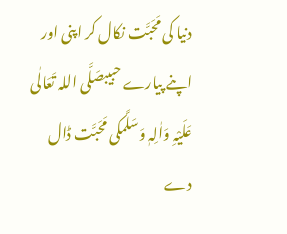دنیا کی مَحَبَّت نکال کر اپنی اور اپنے پیارے حبیبصَلَّی اللہ تَعَالٰی عَلَیْہِ وَاٰلِہٖ وَسَلَّمکی مَحَبَّت ڈال دے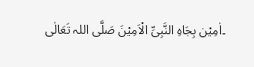۔اٰمِیْن بِجَاہِ النَّبِیِّ الْاَمِیْنَ صَلَّی اللہ تَعَالٰی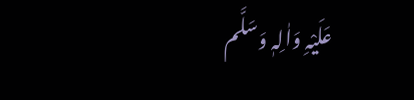عَلَیْہِ وَاٰلِہٖ وَسَلَّم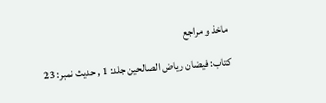ماخذ و مراجع

کتاب: فیضان ریاض الصالحین جلد: 1 , حدیث نمبر: 23